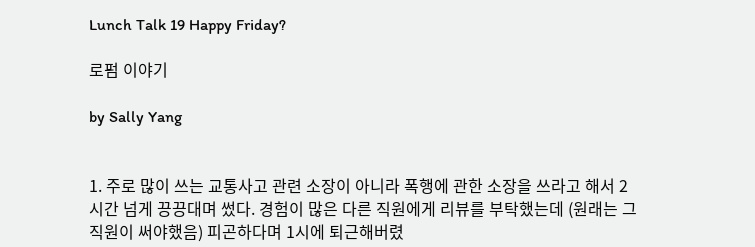Lunch Talk 19 Happy Friday?

로펌 이야기

by Sally Yang


1. 주로 많이 쓰는 교통사고 관련 소장이 아니라 폭행에 관한 소장을 쓰라고 해서 2시간 넘게 끙끙대며 썼다. 경험이 많은 다른 직원에게 리뷰를 부탁했는데 (원래는 그 직원이 써야했음) 피곤하다며 1시에 퇴근해버렸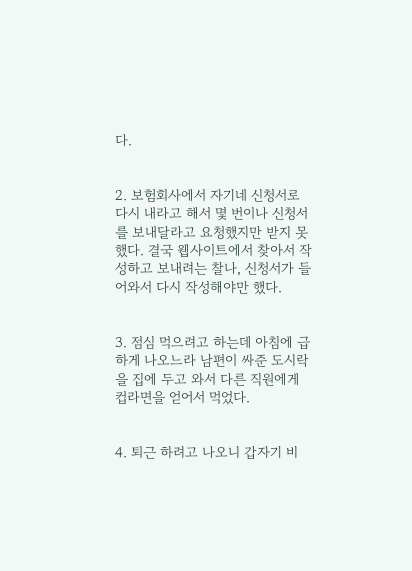다.


2. 보험회사에서 자기네 신청서로 다시 내라고 해서 몇 번이나 신청서를 보내달라고 요청했지만 받지 못했다. 결국 웹사이트에서 찾아서 작성하고 보내려는 찰나, 신청서가 들어와서 다시 작성해야만 했다.


3. 점심 먹으려고 하는데 아침에 급하게 나오느라 남편이 싸준 도시락을 집에 두고 와서 다른 직원에게 컵라면을 얻어서 먹었다.


4. 퇴근 하려고 나오니 갑자기 비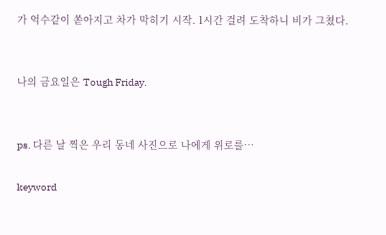가 억수같이 쏟아지고 차가 막히기 시작. 1시간 걸려 도착하니 비가 그쳤다.


나의 금요일은 Tough Friday.


ps. 다른 날 찍은 우리 동네 사진으로 나에게 위로를…

keyword